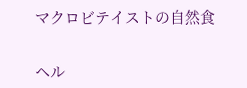マクロビテイストの自然食


ヘル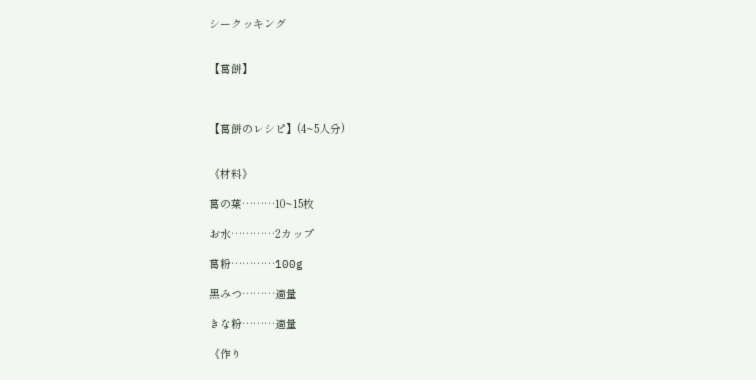シークッキング


【葛餅】



【葛餅のレシピ】(4~5人分)


《材料》

葛の葉………10~15枚

お水…………2カップ

葛粉…………100g

黒みつ………適量

きな粉………適量

《作り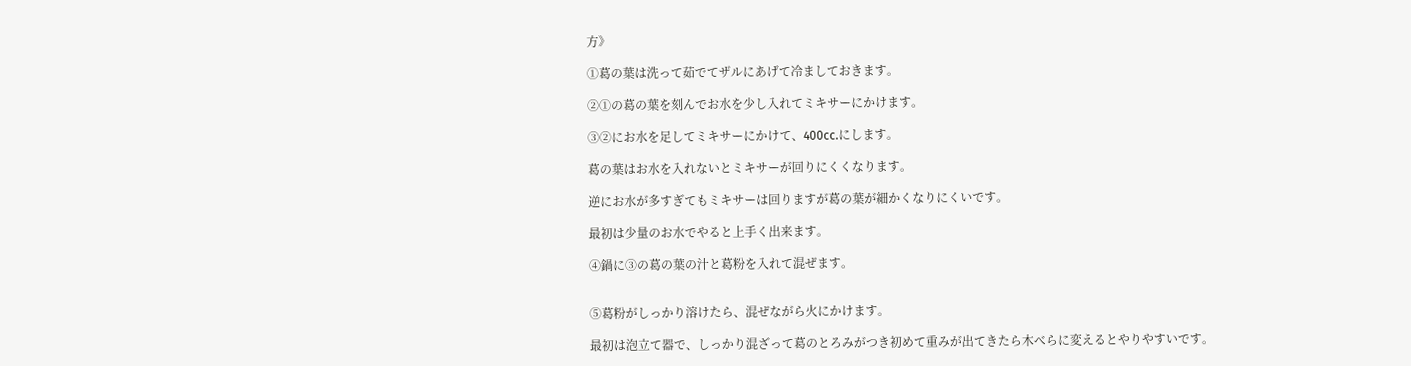方》

①葛の葉は洗って茹でてザルにあげて冷ましておきます。

②①の葛の葉を刻んでお水を少し入れてミキサーにかけます。

③②にお水を足してミキサーにかけて、400cc.にします。

葛の葉はお水を入れないとミキサーが回りにくくなります。

逆にお水が多すぎてもミキサーは回りますが葛の葉が細かくなりにくいです。

最初は少量のお水でやると上手く出来ます。

④鍋に③の葛の葉の汁と葛粉を入れて混ぜます。


⑤葛粉がしっかり溶けたら、混ぜながら火にかけます。

最初は泡立て器で、しっかり混ざって葛のとろみがつき初めて重みが出てきたら木べらに変えるとやりやすいです。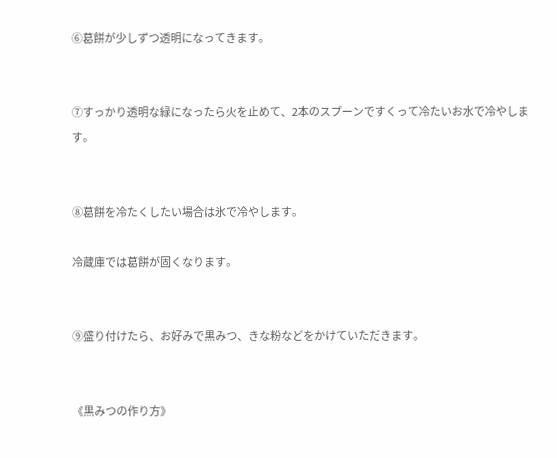⑥葛餅が少しずつ透明になってきます。


⑦すっかり透明な緑になったら火を止めて、2本のスプーンですくって冷たいお水で冷やします。


⑧葛餅を冷たくしたい場合は氷で冷やします。

冷蔵庫では葛餅が固くなります。


⑨盛り付けたら、お好みで黒みつ、きな粉などをかけていただきます。


《黒みつの作り方》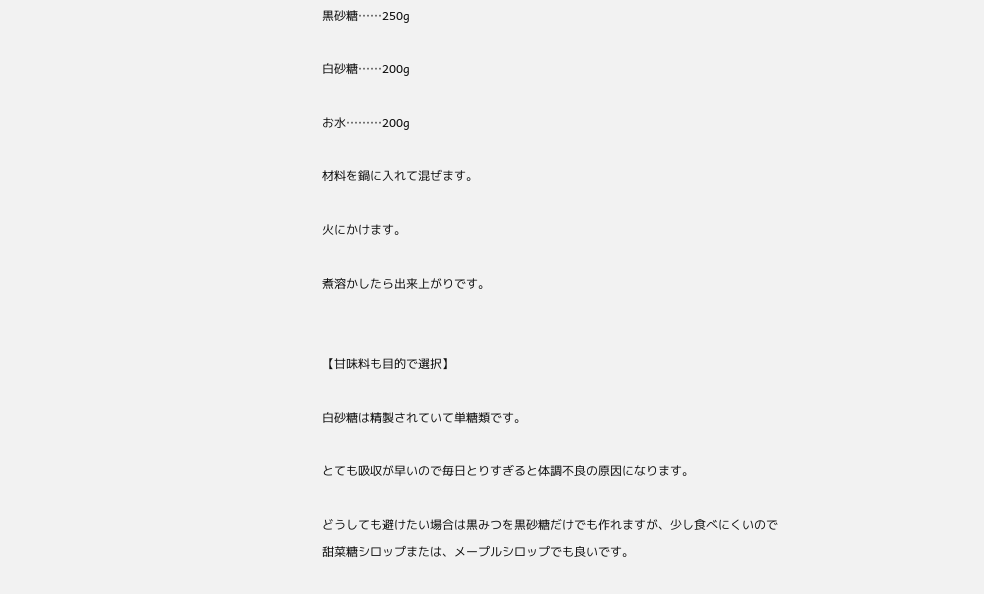黒砂糖……250g

白砂糖……200g

お水………200g

材料を鍋に入れて混ぜます。

火にかけます。

煮溶かしたら出来上がりです。


【甘味料も目的で選択】

白砂糖は精製されていて単糖類です。

とても吸収が早いので毎日とりすぎると体調不良の原因になります。

どうしても避けたい場合は黒みつを黒砂糖だけでも作れますが、少し食べにくいので
甜菜糖シロップまたは、メープルシロップでも良いです。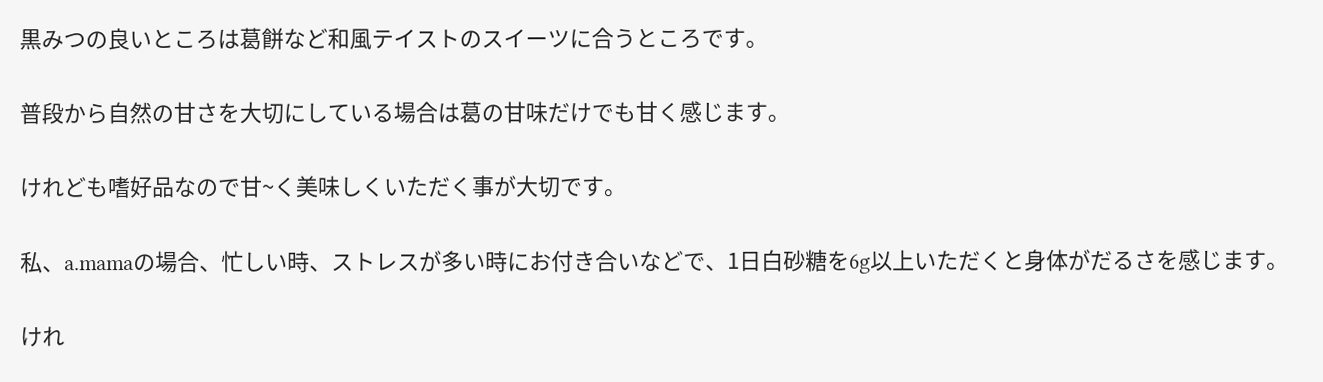黒みつの良いところは葛餅など和風テイストのスイーツに合うところです。

普段から自然の甘さを大切にしている場合は葛の甘味だけでも甘く感じます。

けれども嗜好品なので甘~く美味しくいただく事が大切です。

私、a.mamaの場合、忙しい時、ストレスが多い時にお付き合いなどで、1日白砂糖を6g以上いただくと身体がだるさを感じます。

けれ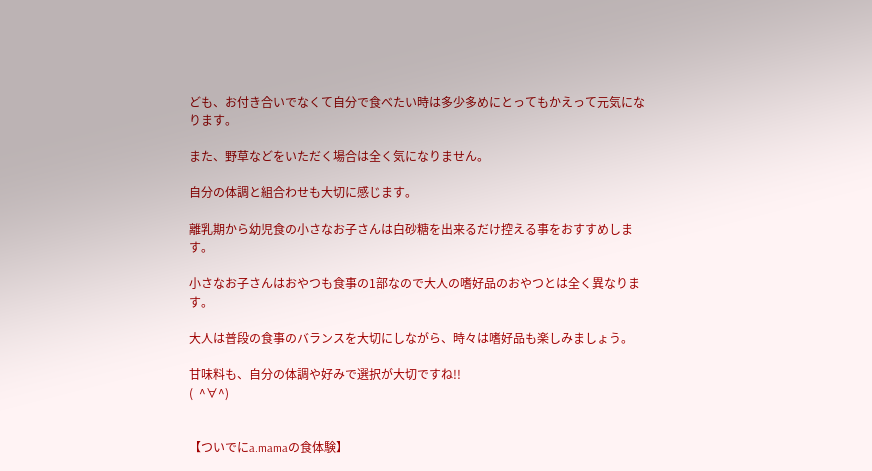ども、お付き合いでなくて自分で食べたい時は多少多めにとってもかえって元気になります。

また、野草などをいただく場合は全く気になりません。

自分の体調と組合わせも大切に感じます。

離乳期から幼児食の小さなお子さんは白砂糖を出来るだけ控える事をおすすめします。

小さなお子さんはおやつも食事の1部なので大人の嗜好品のおやつとは全く異なります。

大人は普段の食事のバランスを大切にしながら、時々は嗜好品も楽しみましょう。

甘味料も、自分の体調や好みで選択が大切ですね!!
(  ^∀^)


【ついでにa.mamaの食体験】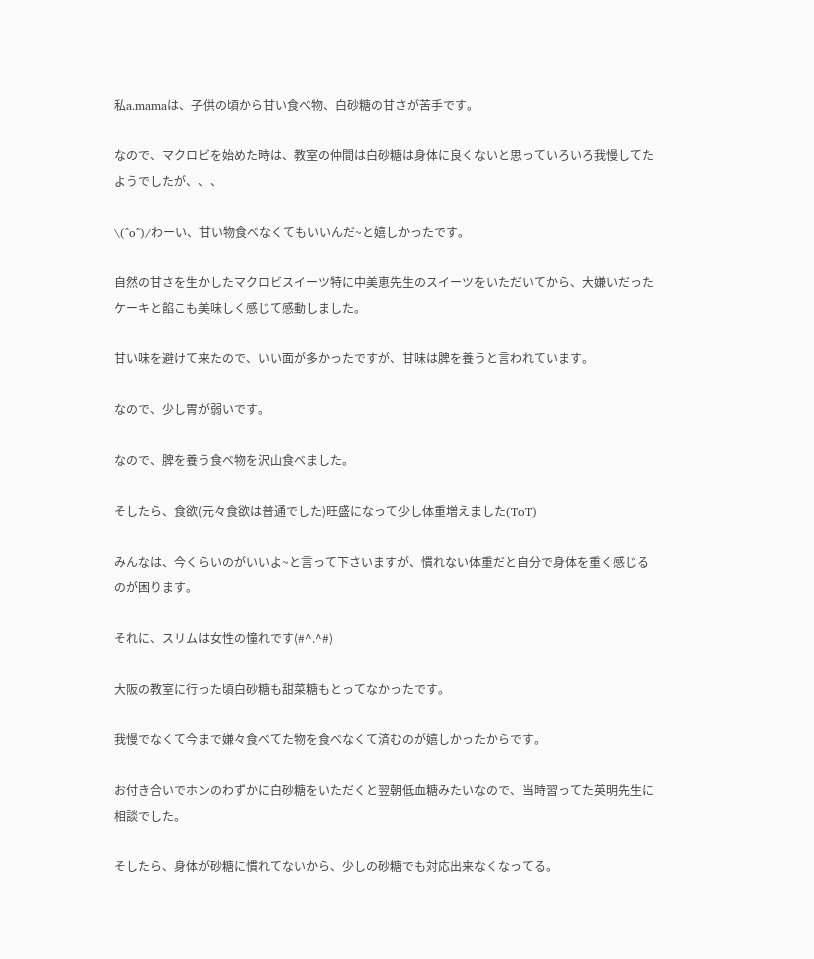私a.mamaは、子供の頃から甘い食べ物、白砂糖の甘さが苦手です。

なので、マクロビを始めた時は、教室の仲間は白砂糖は身体に良くないと思っていろいろ我慢してたようでしたが、、、

\(^o^)/わーい、甘い物食べなくてもいいんだ~と嬉しかったです。

自然の甘さを生かしたマクロビスイーツ特に中美恵先生のスイーツをいただいてから、大嫌いだったケーキと餡こも美味しく感じて感動しました。

甘い味を避けて来たので、いい面が多かったですが、甘味は脾を養うと言われています。

なので、少し胃が弱いです。

なので、脾を養う食べ物を沢山食べました。

そしたら、食欲(元々食欲は普通でした)旺盛になって少し体重増えました(ToT)

みんなは、今くらいのがいいよ~と言って下さいますが、慣れない体重だと自分で身体を重く感じるのが困ります。

それに、スリムは女性の憧れです(#^.^#)

大阪の教室に行った頃白砂糖も甜菜糖もとってなかったです。

我慢でなくて今まで嫌々食べてた物を食べなくて済むのが嬉しかったからです。

お付き合いでホンのわずかに白砂糖をいただくと翌朝低血糖みたいなので、当時習ってた英明先生に相談でした。

そしたら、身体が砂糖に慣れてないから、少しの砂糖でも対応出来なくなってる。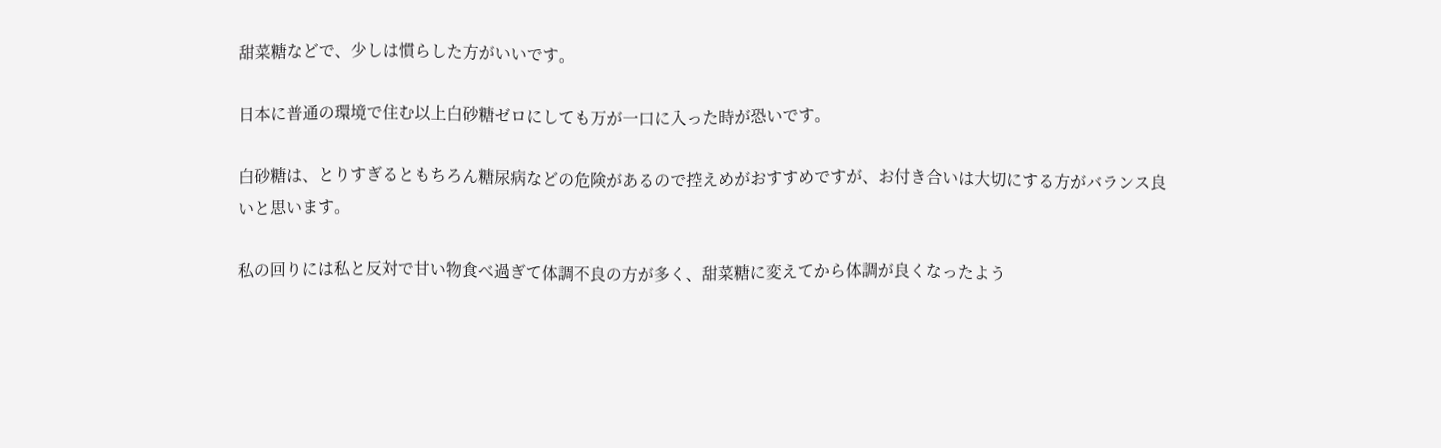甜菜糖などで、少しは慣らした方がいいです。

日本に普通の環境で住む以上白砂糖ゼロにしても万が一口に入った時が恐いです。

白砂糖は、とりすぎるともちろん糖尿病などの危険があるので控えめがおすすめですが、お付き合いは大切にする方がバランス良いと思います。

私の回りには私と反対で甘い物食べ過ぎて体調不良の方が多く、甜菜糖に変えてから体調が良くなったよう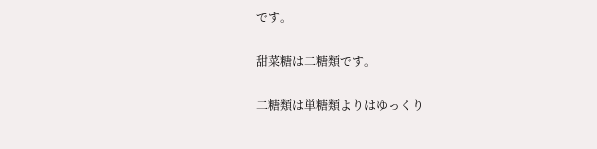です。

甜菜糖は二糖類です。

二糖類は単糖類よりはゆっくり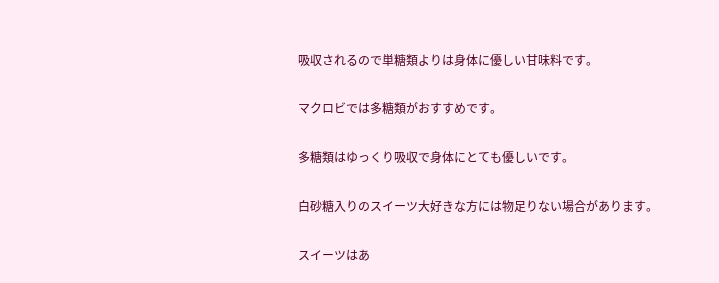吸収されるので単糖類よりは身体に優しい甘味料です。

マクロビでは多糖類がおすすめです。

多糖類はゆっくり吸収で身体にとても優しいです。

白砂糖入りのスイーツ大好きな方には物足りない場合があります。

スイーツはあ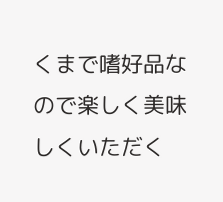くまで嗜好品なので楽しく美味しくいただく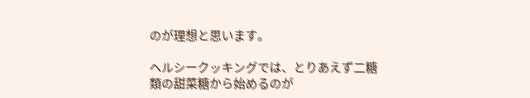のが理想と思います。

ヘルシークッキングでは、とりあえず二糖類の甜菜糖から始めるのが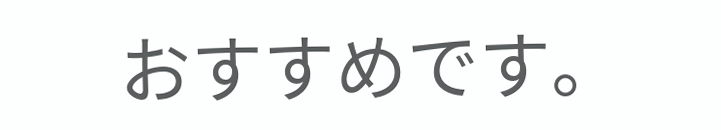おすすめです。